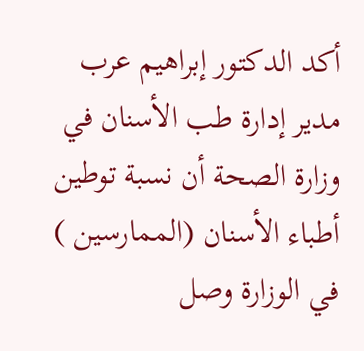أكد الدكتور إبراهيم عرب مدير إدارة طب الأسنان في وزارة الصحة أن نسبة توطين أطباء الأسنان (الممارسين ) في الوزارة وصل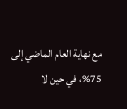مع نهاية العام الماضي إلى 75%، في حين لا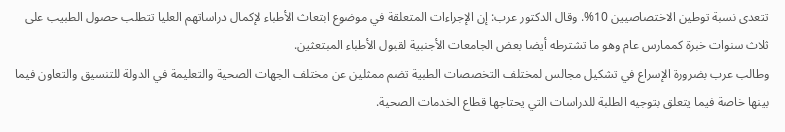تتعدى نسبة توطين الاختصاصيين 10%. وقال الدكتور عرب: إن الإجراءات المتعلقة في موضوع ابتعاث الأطباء لإكمال دراساتهم العليا تتطلب حصول الطبيب على ثلاث سنوات خبرة كممارس عام وهو ما تشترطه أيضا بعض الجامعات الأجنبية لقبول الأطباء المبتعثين.
وطالب عرب بضرورة الإسراع في تشكيل مجالس لمختلف التخصصات الطبية تضم ممثلين عن مختلف الجهات الصحية والتعليمة في الدولة للتنسيق والتعاون فيما بينها خاصة فيما يتعلق بتوجيه الطلبة للدراسات التي يحتاجها قطاع الخدمات الصحية.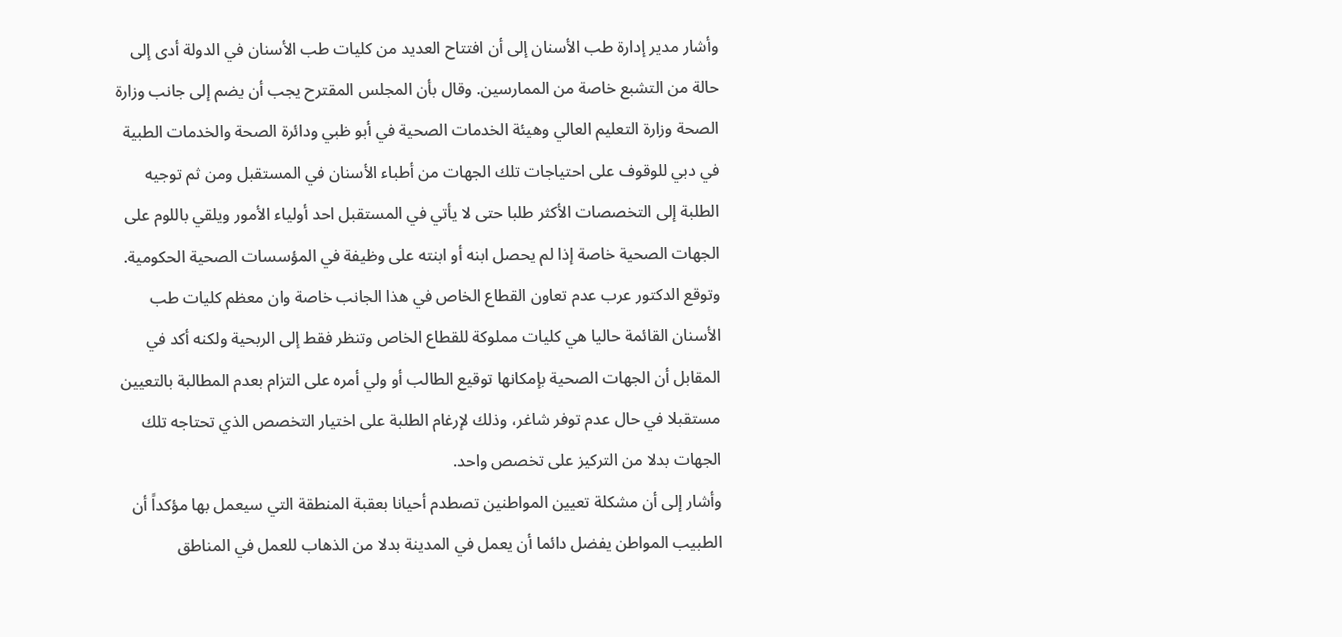وأشار مدير إدارة طب الأسنان إلى أن افتتاح العديد من كليات طب الأسنان في الدولة أدى إلى حالة من التشبع خاصة من الممارسين. وقال بأن المجلس المقترح يجب أن يضم إلى جانب وزارة الصحة وزارة التعليم العالي وهيئة الخدمات الصحية في أبو ظبي ودائرة الصحة والخدمات الطبية في دبي للوقوف على احتياجات تلك الجهات من أطباء الأسنان في المستقبل ومن ثم توجيه الطلبة إلى التخصصات الأكثر طلبا حتى لا يأتي في المستقبل احد أولياء الأمور ويلقي باللوم على الجهات الصحية خاصة إذا لم يحصل ابنه أو ابنته على وظيفة في المؤسسات الصحية الحكومية.
وتوقع الدكتور عرب عدم تعاون القطاع الخاص في هذا الجانب خاصة وان معظم كليات طب الأسنان القائمة حاليا هي كليات مملوكة للقطاع الخاص وتنظر فقط إلى الربحية ولكنه أكد في المقابل أن الجهات الصحية بإمكانها توقيع الطالب أو ولي أمره على التزام بعدم المطالبة بالتعيين مستقبلا في حال عدم توفر شاغر، وذلك لإرغام الطلبة على اختيار التخصص الذي تحتاجه تلك الجهات بدلا من التركيز على تخصص واحد.
وأشار إلى أن مشكلة تعيين المواطنين تصطدم أحيانا بعقبة المنطقة التي سيعمل بها مؤكداً أن الطبيب المواطن يفضل دائما أن يعمل في المدينة بدلا من الذهاب للعمل في المناطق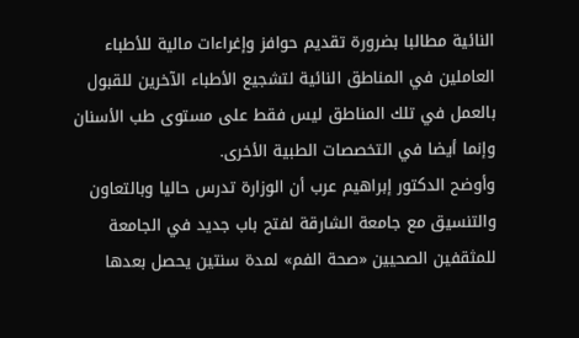النائية مطالبا بضرورة تقديم حوافز وإغراءات مالية للأطباء العاملين في المناطق النائية لتشجيع الأطباء الآخرين للقبول بالعمل في تلك المناطق ليس فقط على مستوى طب الأسنان وإنما أيضا في التخصصات الطبية الأخرى.
وأوضح الدكتور إبراهيم عرب أن الوزارة تدرس حاليا وبالتعاون والتنسيق مع جامعة الشارقة لفتح باب جديد في الجامعة للمثقفين الصحيين «صحة الفم» لمدة سنتين يحصل بعدها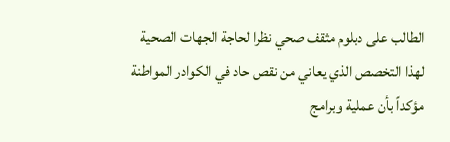الطالب على دبلوم مثقف صحي نظرا لحاجة الجهات الصحية لهذا التخصص الذي يعاني من نقص حاد في الكوادر المواطنة مؤكداً بأن عملية وبرامج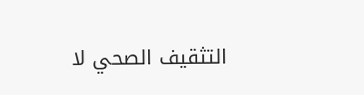التثقيف الصحي لا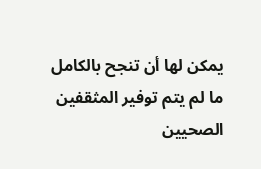يمكن لها أن تنجح بالكامل ما لم يتم توفير المثقفين الصحيين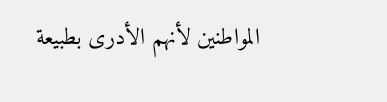المواطنين لأنهم الأدرى بطبيعة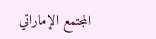المجتمع الإماراتي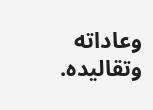وعاداته وتقاليده.